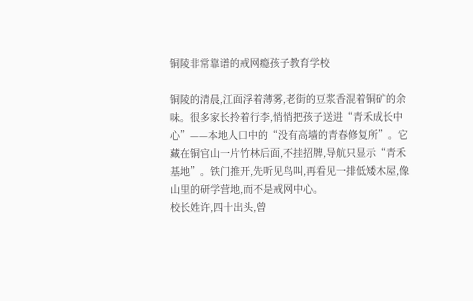铜陵非常靠谱的戒网瘾孩子教育学校

铜陵的清晨,江面浮着薄雾,老街的豆浆香混着铜矿的余味。很多家长拎着行李,悄悄把孩子送进“青禾成长中心”——本地人口中的“没有高墙的青春修复所”。它藏在铜官山一片竹林后面,不挂招牌,导航只显示“青禾基地”。铁门推开,先听见鸟叫,再看见一排低矮木屋,像山里的研学营地,而不是戒网中心。
校长姓许,四十出头,曾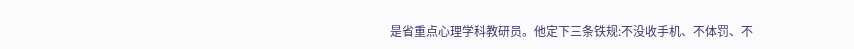是省重点心理学科教研员。他定下三条铁规:不没收手机、不体罚、不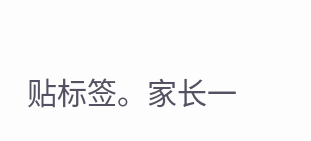贴标签。家长一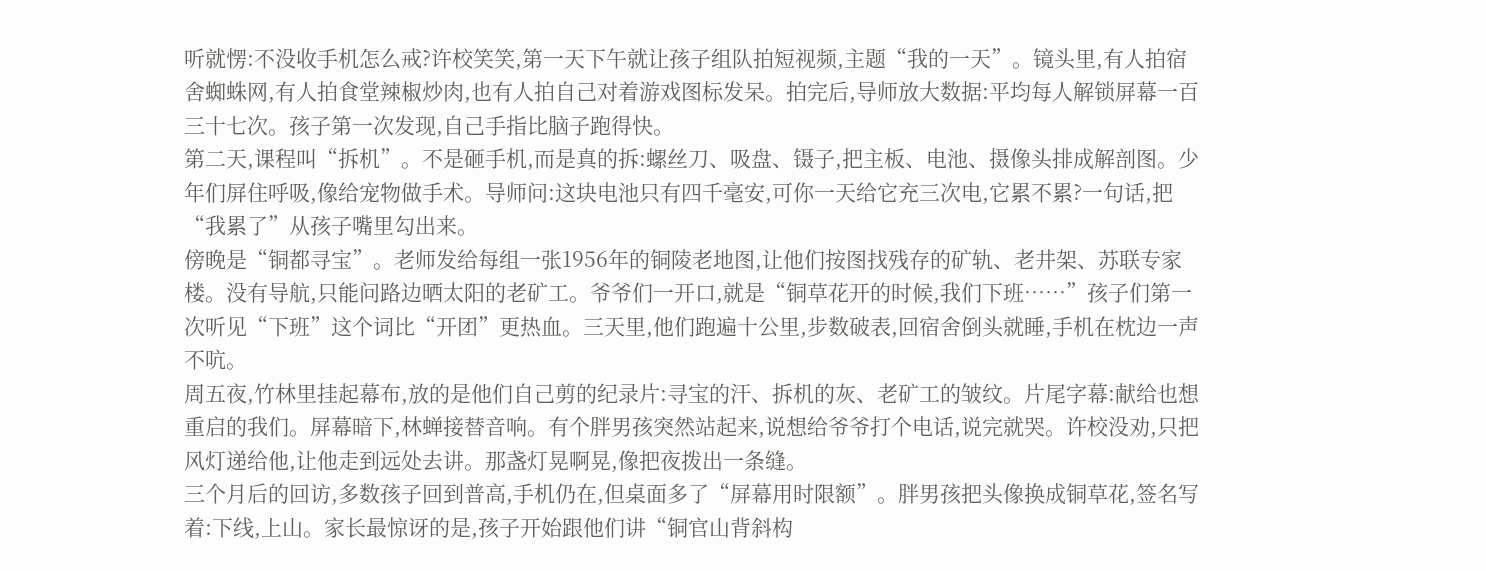听就愣:不没收手机怎么戒?许校笑笑,第一天下午就让孩子组队拍短视频,主题“我的一天”。镜头里,有人拍宿舍蜘蛛网,有人拍食堂辣椒炒肉,也有人拍自己对着游戏图标发呆。拍完后,导师放大数据:平均每人解锁屏幕一百三十七次。孩子第一次发现,自己手指比脑子跑得快。
第二天,课程叫“拆机”。不是砸手机,而是真的拆:螺丝刀、吸盘、镊子,把主板、电池、摄像头排成解剖图。少年们屏住呼吸,像给宠物做手术。导师问:这块电池只有四千毫安,可你一天给它充三次电,它累不累?一句话,把“我累了”从孩子嘴里勾出来。
傍晚是“铜都寻宝”。老师发给每组一张1956年的铜陵老地图,让他们按图找残存的矿轨、老井架、苏联专家楼。没有导航,只能问路边晒太阳的老矿工。爷爷们一开口,就是“铜草花开的时候,我们下班……”孩子们第一次听见“下班”这个词比“开团”更热血。三天里,他们跑遍十公里,步数破表,回宿舍倒头就睡,手机在枕边一声不吭。
周五夜,竹林里挂起幕布,放的是他们自己剪的纪录片:寻宝的汗、拆机的灰、老矿工的皱纹。片尾字幕:献给也想重启的我们。屏幕暗下,林蝉接替音响。有个胖男孩突然站起来,说想给爷爷打个电话,说完就哭。许校没劝,只把风灯递给他,让他走到远处去讲。那盏灯晃啊晃,像把夜拨出一条缝。
三个月后的回访,多数孩子回到普高,手机仍在,但桌面多了“屏幕用时限额”。胖男孩把头像换成铜草花,签名写着:下线,上山。家长最惊讶的是,孩子开始跟他们讲“铜官山背斜构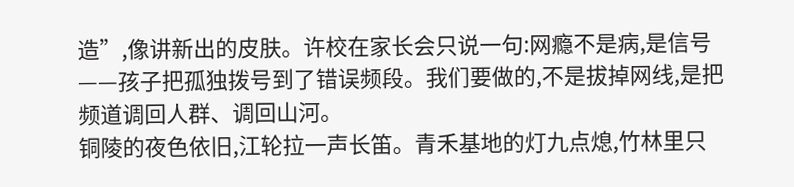造”,像讲新出的皮肤。许校在家长会只说一句:网瘾不是病,是信号——孩子把孤独拨号到了错误频段。我们要做的,不是拔掉网线,是把频道调回人群、调回山河。
铜陵的夜色依旧,江轮拉一声长笛。青禾基地的灯九点熄,竹林里只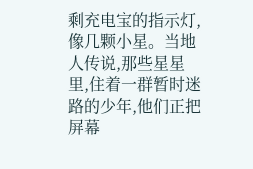剩充电宝的指示灯,像几颗小星。当地人传说,那些星星里,住着一群暂时迷路的少年,他们正把屏幕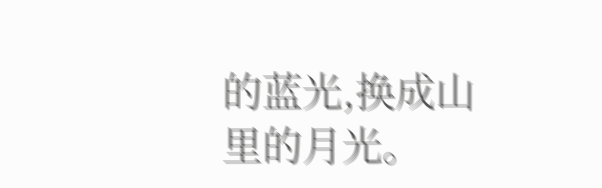的蓝光,换成山里的月光。